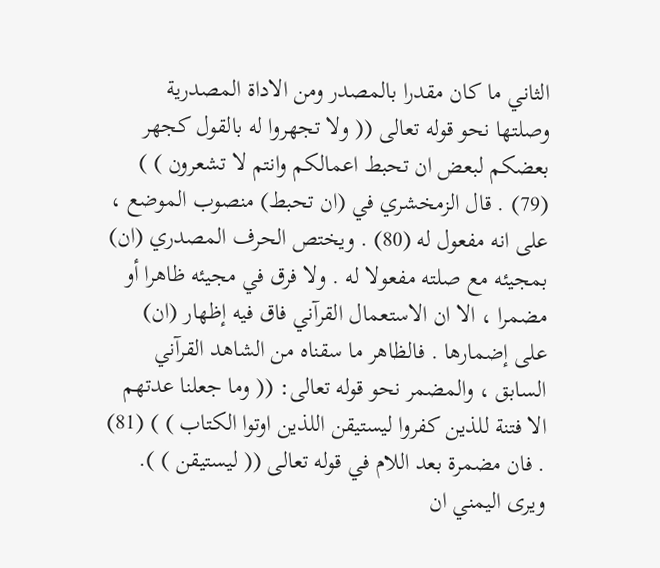الثاني ما كان مقدرا بالمصدر ومن الاداة المصدرية وصلتها نحو قوله تعالى (( ولا تجهروا له بالقول كجهر بعضكم لبعض ان تحبط اعمالكم وانتم لا تشعرون ) ) (79) . قال الزمخشري في (ان تحبط) منصوب الموضع ، على انه مفعول له (80) . ويختص الحرف المصدري (ان) بمجيئه مع صلته مفعولا له . ولا فرق في مجيئه ظاهرا أو مضمرا ، الا ان الاستعمال القرآني فاق فيه إظهار (ان) على إضمارها . فالظاهر ما سقناه من الشاهد القرآني السابق ، والمضمر نحو قوله تعالى: (( وما جعلنا عدتهم الا فتنة للذين كفروا ليستيقن اللذين اوتوا الكتاب ) ) (81) . فان مضمرة بعد اللام في قوله تعالى (( ليستيقن ) ). ويرى اليمني ان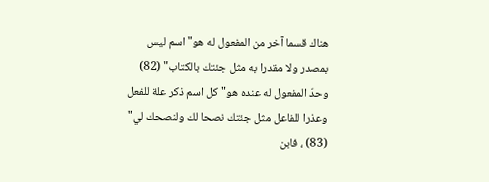هناك قسما آخر من المفعول له هو"اسم ليس بمصدر ولا مقدرا به مثل جئتك بالكتاب" (82) وحدّ المفعول له عنده هو"كل اسم ذكر علة للفعل وعذرا للفاعل مثل جئتك نصحا لك ولنصحك لي" (83) ، فابن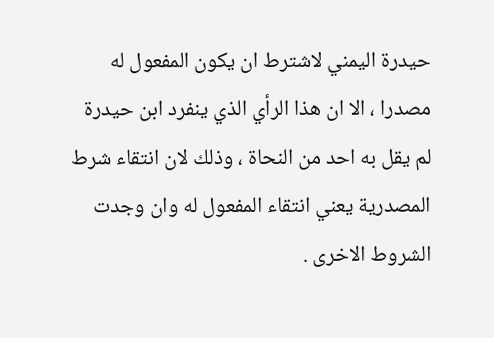حيدرة اليمني لاشترط ان يكون المفعول له مصدرا ، الا ان هذا الرأي الذي ينفرد ابن حيدرة لم يقل به احد من النحاة ، وذلك لان انتقاء شرط المصدرية يعني انتقاء المفعول له وان وجدت الشروط الاخرى .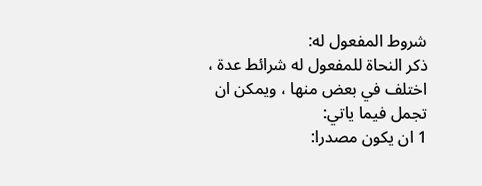شروط المفعول له:
ذكر النحاة للمفعول له شرائط عدة ، اختلف في بعض منها ، ويمكن ان تجمل فيما ياتي:
1 ان يكون مصدرا: